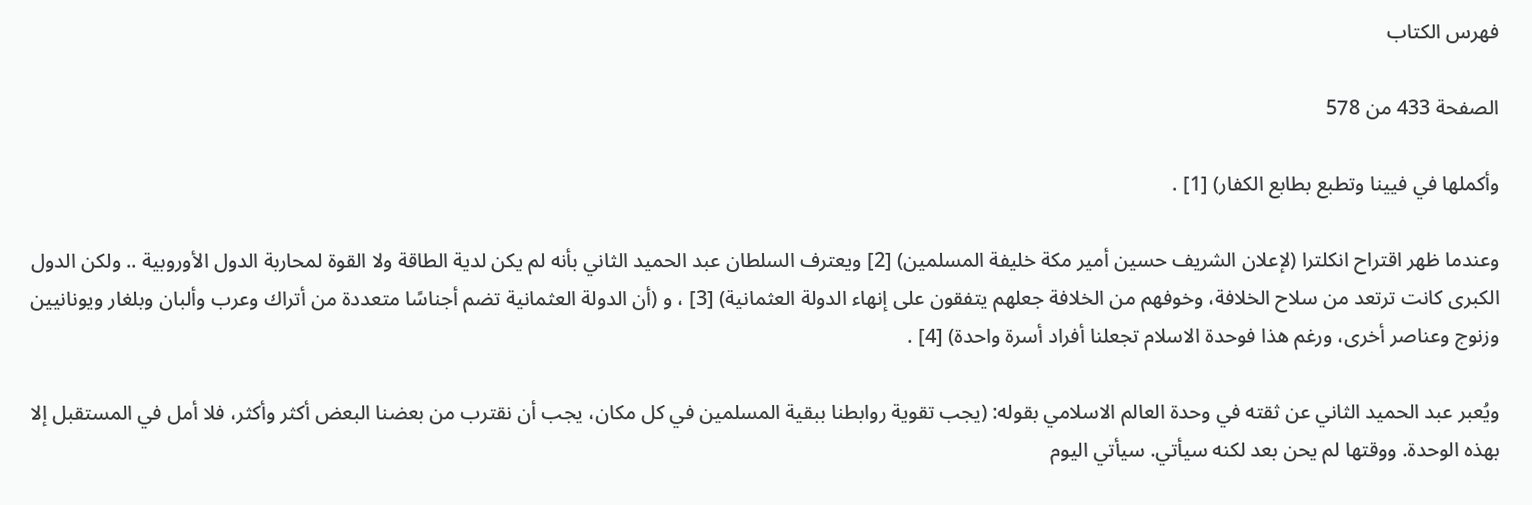فهرس الكتاب

الصفحة 433 من 578

وأكملها في فيينا وتطبع بطابع الكفار) [1] .

وعندما ظهر اقتراح انكلترا (لإعلان الشريف حسين أمير مكة خليفة المسلمين) [2] ويعترف السلطان عبد الحميد الثاني بأنه لم يكن لدية الطاقة ولا القوة لمحاربة الدول الأوروبية .. ولكن الدول الكبرى كانت ترتعد من سلاح الخلافة، وخوفهم من الخلافة جعلهم يتفقون على إنهاء الدولة العثمانية) [3] ، و (أن الدولة العثمانية تضم أجناسًا متعددة من أتراك وعرب وألبان وبلغار ويونانيين وزنوج وعناصر أخرى، ورغم هذا فوحدة الاسلام تجعلنا أفراد أسرة واحدة) [4] .

ويُعبر عبد الحميد الثاني عن ثقته في وحدة العالم الاسلامي بقوله: (يجب تقوية روابطنا ببقية المسلمين في كل مكان، يجب أن نقترب من بعضنا البعض أكثر وأكثر، فلا أمل في المستقبل إلا بهذه الوحدة. ووقتها لم يحن بعد لكنه سيأتي. سيأتي اليوم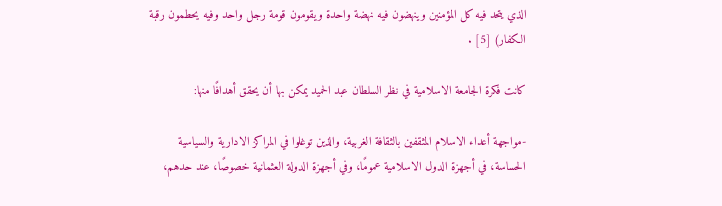الذي يتحد فيه كل المؤمنين وينهضون فيه نهضة واحدة ويقومون قومة رجل واحد وفيه يحطمون رقبة الكفار) [5] .

كانت فكرة الجامعة الاسلامية في نظر السلطان عبد الحميد يمكن بها أن يحقق أهدافًا منها:

-مواجهة أعداء الاسلام المثقفين بالثقافة الغربية، والذين توغلوا في المراكز الادارية والسياسية الحساسة، في أجهزة الدول الاسلامية عمومًا، وفي أجهزة الدولة العثمانية خصوصًا، عند حدهم،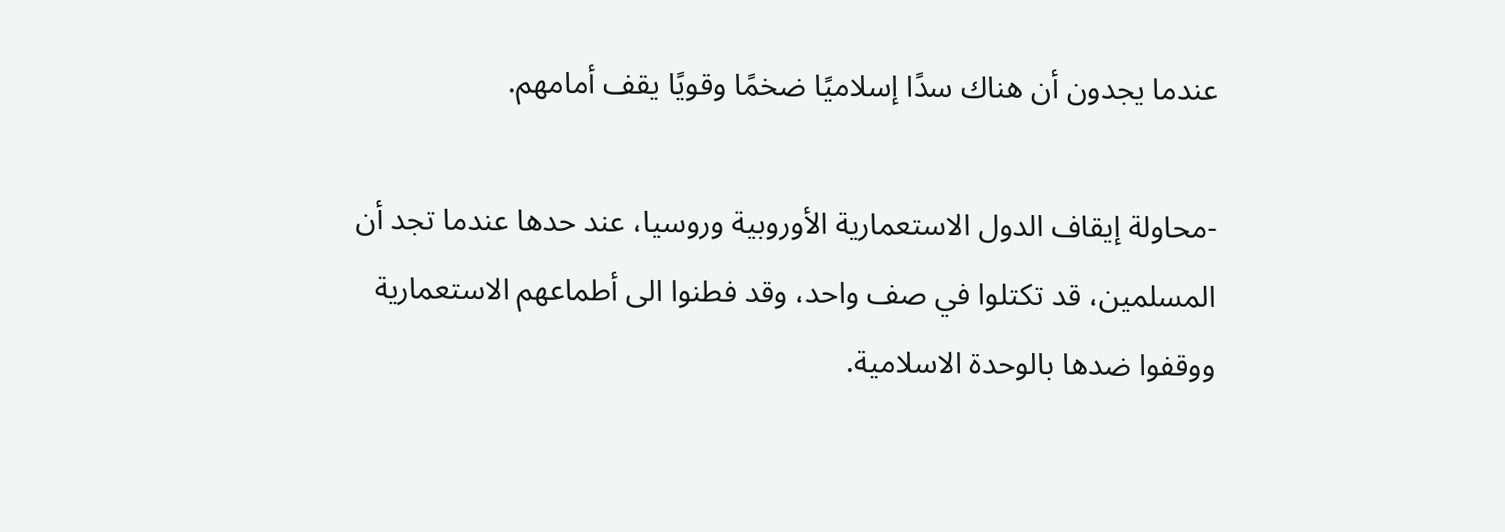عندما يجدون أن هناك سدًا إسلاميًا ضخمًا وقويًا يقف أمامهم.

-محاولة إيقاف الدول الاستعمارية الأوروبية وروسيا، عند حدها عندما تجد أن المسلمين، قد تكتلوا في صف واحد، وقد فطنوا الى أطماعهم الاستعمارية ووقفوا ضدها بالوحدة الاسلامية.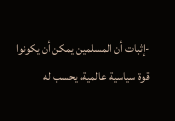-إثبات أن المسلمين يمكن أن يكونوا قوة سياسية عالمية، يحسب له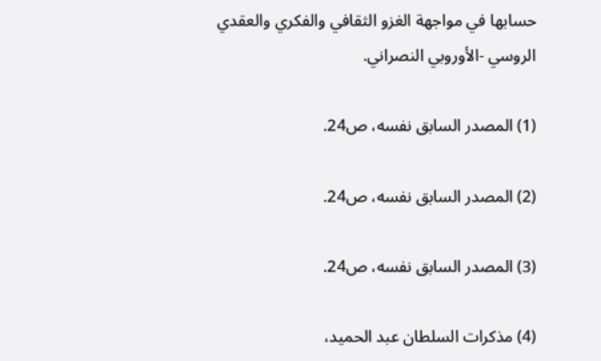حسابها في مواجهة الغزو الثقافي والفكري والعقدي الروسي -الأوروبي النصراني.

(1) المصدر السابق نفسه، ص24.

(2) المصدر السابق نفسه، ص24.

(3) المصدر السابق نفسه، ص24.

(4) مذكرات السلطان عبد الحميد،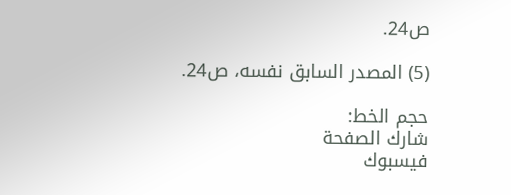ص24.

(5) المصدر السابق نفسه، ص24.

حجم الخط:
شارك الصفحة
فيسبوك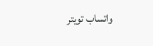واتساب تويتر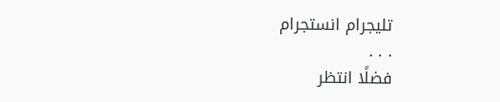تليجرام انستجرام
. . .
فضلًا انتظر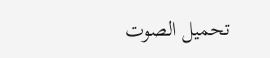تحميل الصوت